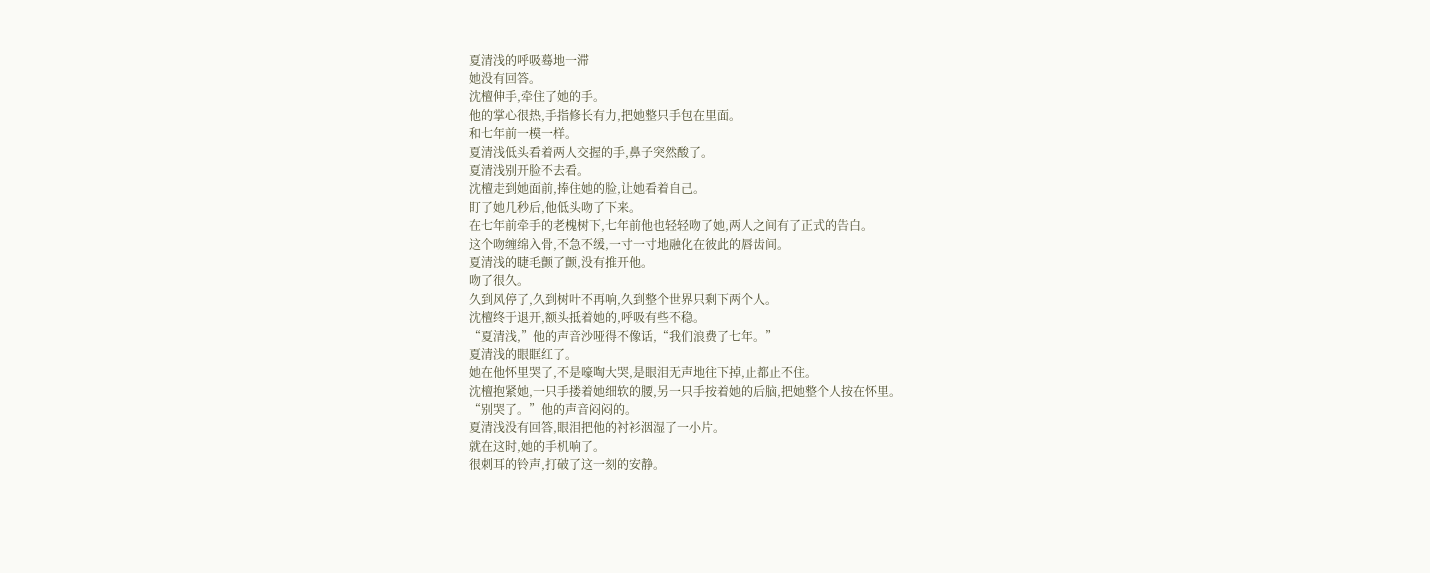夏清浅的呼吸蓦地一滞
她没有回答。
沈檀伸手,牵住了她的手。
他的掌心很热,手指修长有力,把她整只手包在里面。
和七年前一模一样。
夏清浅低头看着两人交握的手,鼻子突然酸了。
夏清浅别开脸不去看。
沈檀走到她面前,捧住她的脸,让她看着自己。
盯了她几秒后,他低头吻了下来。
在七年前牵手的老槐树下,七年前他也轻轻吻了她,两人之间有了正式的告白。
这个吻缠绵入骨,不急不缓,一寸一寸地融化在彼此的唇齿间。
夏清浅的睫毛颤了颤,没有推开他。
吻了很久。
久到风停了,久到树叶不再响,久到整个世界只剩下两个人。
沈檀终于退开,额头抵着她的,呼吸有些不稳。
“夏清浅,”他的声音沙哑得不像话,“我们浪费了七年。”
夏清浅的眼眶红了。
她在他怀里哭了,不是嚎啕大哭,是眼泪无声地往下掉,止都止不住。
沈檀抱紧她,一只手搂着她细软的腰,另一只手按着她的后脑,把她整个人按在怀里。
“别哭了。”他的声音闷闷的。
夏清浅没有回答,眼泪把他的衬衫洇湿了一小片。
就在这时,她的手机响了。
很刺耳的铃声,打破了这一刻的安静。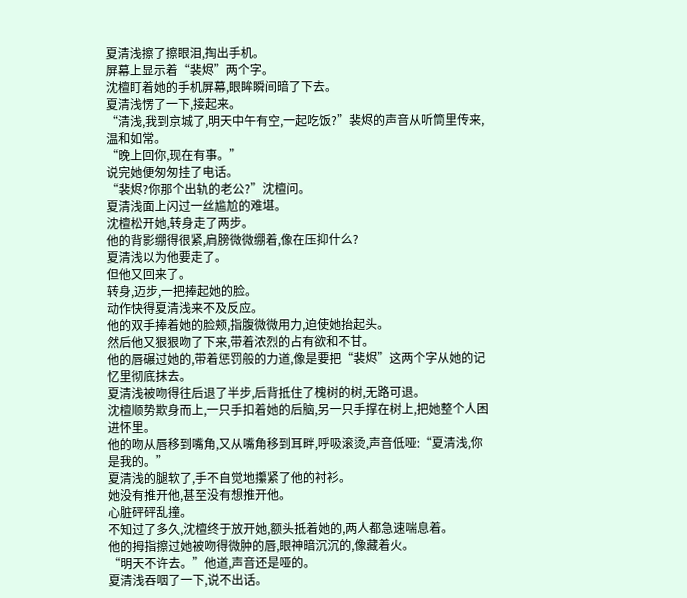夏清浅擦了擦眼泪,掏出手机。
屏幕上显示着“裴烬”两个字。
沈檀盯着她的手机屏幕,眼眸瞬间暗了下去。
夏清浅愣了一下,接起来。
“清浅,我到京城了,明天中午有空,一起吃饭?”裴烬的声音从听筒里传来,温和如常。
“晚上回你,现在有事。”
说完她便匆匆挂了电话。
“裴烬?你那个出轨的老公?”沈檀问。
夏清浅面上闪过一丝尴尬的难堪。
沈檀松开她,转身走了两步。
他的背影绷得很紧,肩膀微微绷着,像在压抑什么?
夏清浅以为他要走了。
但他又回来了。
转身,迈步,一把捧起她的脸。
动作快得夏清浅来不及反应。
他的双手捧着她的脸颊,指腹微微用力,迫使她抬起头。
然后他又狠狠吻了下来,带着浓烈的占有欲和不甘。
他的唇碾过她的,带着惩罚般的力道,像是要把“裴烬”这两个字从她的记忆里彻底抹去。
夏清浅被吻得往后退了半步,后背抵住了槐树的树,无路可退。
沈檀顺势欺身而上,一只手扣着她的后脑,另一只手撑在树上,把她整个人困进怀里。
他的吻从唇移到嘴角,又从嘴角移到耳畔,呼吸滚烫,声音低哑:“夏清浅,你是我的。”
夏清浅的腿软了,手不自觉地攥紧了他的衬衫。
她没有推开他,甚至没有想推开他。
心脏砰砰乱撞。
不知过了多久,沈檀终于放开她,额头抵着她的,两人都急速喘息着。
他的拇指擦过她被吻得微肿的唇,眼神暗沉沉的,像藏着火。
“明天不许去。”他道,声音还是哑的。
夏清浅吞咽了一下,说不出话。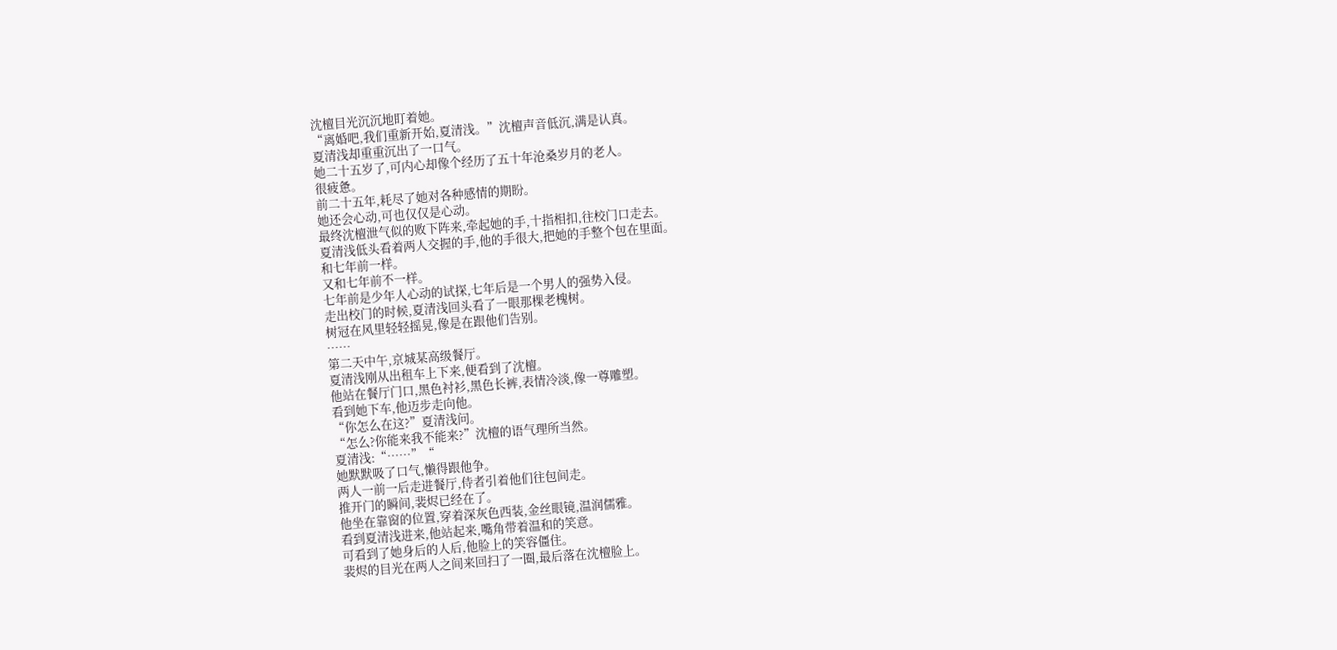沈檀目光沉沉地盯着她。
“离婚吧,我们重新开始,夏清浅。”沈檀声音低沉,满是认真。
夏清浅却重重沉出了一口气。
她二十五岁了,可内心却像个经历了五十年沧桑岁月的老人。
很疲惫。
前二十五年,耗尽了她对各种感情的期盼。
她还会心动,可也仅仅是心动。
最终沈檀泄气似的败下阵来,牵起她的手,十指相扣,往校门口走去。
夏清浅低头看着两人交握的手,他的手很大,把她的手整个包在里面。
和七年前一样。
又和七年前不一样。
七年前是少年人心动的试探,七年后是一个男人的强势入侵。
走出校门的时候,夏清浅回头看了一眼那棵老槐树。
树冠在风里轻轻摇晃,像是在跟他们告别。
……
第二天中午,京城某高级餐厅。
夏清浅刚从出租车上下来,便看到了沈檀。
他站在餐厅门口,黑色衬衫,黑色长裤,表情冷淡,像一尊雕塑。
看到她下车,他迈步走向他。
“你怎么在这?”夏清浅问。
“怎么?你能来我不能来?”沈檀的语气理所当然。
夏清浅:“……”“
她默默吸了口气,懒得跟他争。
两人一前一后走进餐厅,侍者引着他们往包间走。
推开门的瞬间,裴烬已经在了。
他坐在靠窗的位置,穿着深灰色西装,金丝眼镜,温润儒雅。
看到夏清浅进来,他站起来,嘴角带着温和的笑意。
可看到了她身后的人后,他脸上的笑容僵住。
裴烬的目光在两人之间来回扫了一圈,最后落在沈檀脸上。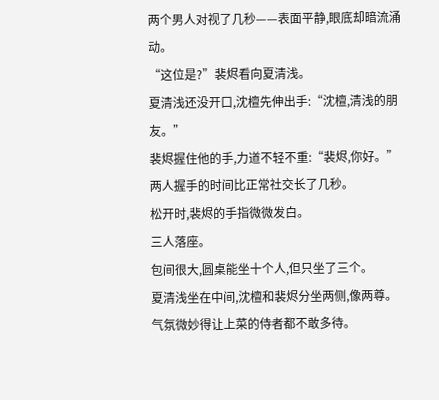两个男人对视了几秒——表面平静,眼底却暗流涌动。
“这位是?”裴烬看向夏清浅。
夏清浅还没开口,沈檀先伸出手:“沈檀,清浅的朋友。”
裴烬握住他的手,力道不轻不重:“裴烬,你好。”
两人握手的时间比正常社交长了几秒。
松开时,裴烬的手指微微发白。
三人落座。
包间很大,圆桌能坐十个人,但只坐了三个。
夏清浅坐在中间,沈檀和裴烬分坐两侧,像两尊。
气氛微妙得让上菜的侍者都不敢多待。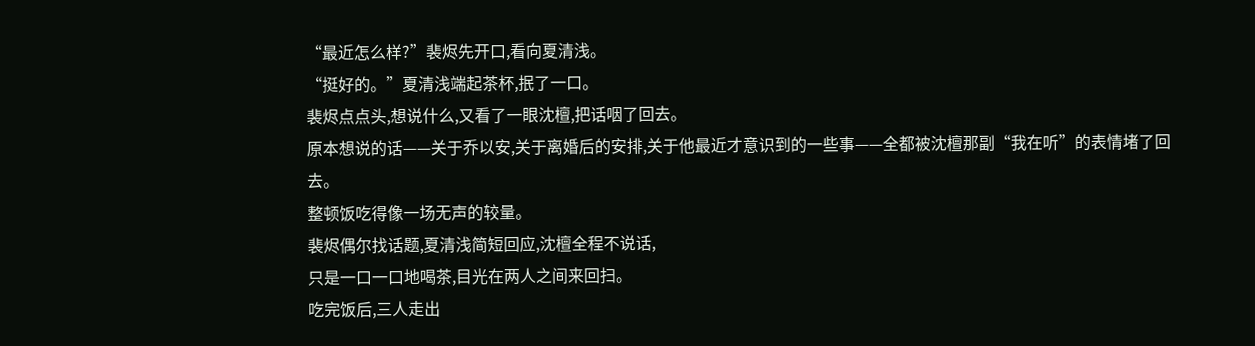“最近怎么样?”裴烬先开口,看向夏清浅。
“挺好的。”夏清浅端起茶杯,抿了一口。
裴烬点点头,想说什么,又看了一眼沈檀,把话咽了回去。
原本想说的话——关于乔以安,关于离婚后的安排,关于他最近才意识到的一些事——全都被沈檀那副“我在听”的表情堵了回去。
整顿饭吃得像一场无声的较量。
裴烬偶尔找话题,夏清浅简短回应,沈檀全程不说话,
只是一口一口地喝茶,目光在两人之间来回扫。
吃完饭后,三人走出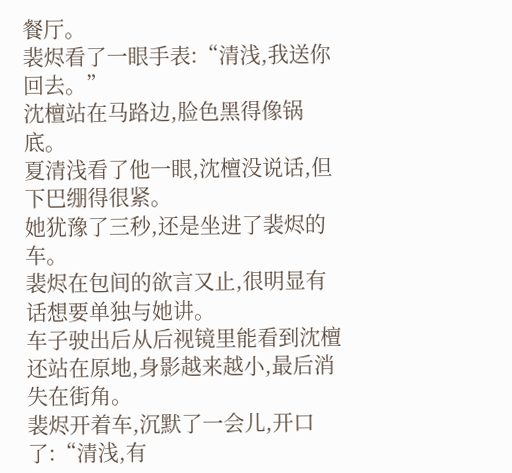餐厅。
裴烬看了一眼手表:“清浅,我送你回去。”
沈檀站在马路边,脸色黑得像锅底。
夏清浅看了他一眼,沈檀没说话,但下巴绷得很紧。
她犹豫了三秒,还是坐进了裴烬的车。
裴烬在包间的欲言又止,很明显有话想要单独与她讲。
车子驶出后从后视镜里能看到沈檀还站在原地,身影越来越小,最后消失在街角。
裴烬开着车,沉默了一会儿,开口了:“清浅,有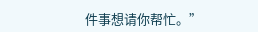件事想请你帮忙。”